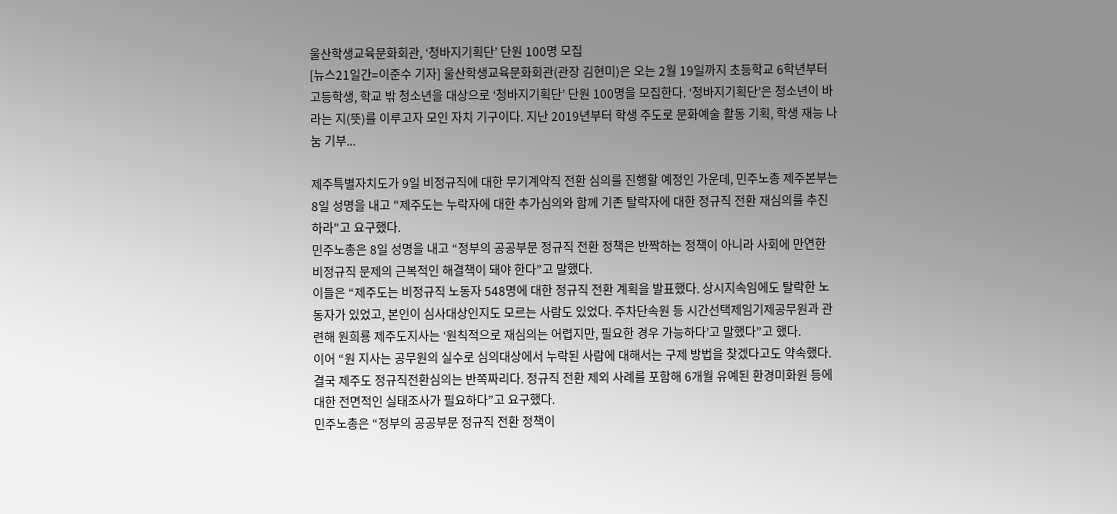울산학생교육문화회관, ‘청바지기획단’ 단원 100명 모집
[뉴스21일간=이준수 기자] 울산학생교육문화회관(관장 김현미)은 오는 2월 19일까지 초등학교 6학년부터 고등학생, 학교 밖 청소년을 대상으로 ‘청바지기획단’ 단원 100명을 모집한다. ‘청바지기획단’은 청소년이 바라는 지(뜻)를 이루고자 모인 자치 기구이다. 지난 2019년부터 학생 주도로 문화예술 활동 기획, 학생 재능 나눔 기부...

제주특별자치도가 9일 비정규직에 대한 무기계약직 전환 심의를 진행할 예정인 가운데, 민주노총 제주본부는 8일 성명을 내고 "제주도는 누락자에 대한 추가심의와 함께 기존 탈락자에 대한 정규직 전환 재심의를 추진하라"고 요구했다.
민주노총은 8일 성명을 내고 “정부의 공공부문 정규직 전환 정책은 반짝하는 정책이 아니라 사회에 만연한 비정규직 문제의 근복적인 해결책이 돼야 한다”고 말했다.
이들은 “제주도는 비정규직 노동자 548명에 대한 정규직 전환 계획을 발표했다. 상시지속임에도 탈락한 노동자가 있었고, 본인이 심사대상인지도 모르는 사람도 있었다. 주차단속원 등 시간선택제임기제공무원과 관련해 원희룡 제주도지사는 ‘원칙적으로 재심의는 어렵지만, 필요한 경우 가능하다’고 말했다”고 했다.
이어 “원 지사는 공무원의 실수로 심의대상에서 누락된 사람에 대해서는 구제 방법을 찾겠다고도 약속했다. 결국 제주도 정규직전환심의는 반쪽짜리다. 정규직 전환 제외 사례를 포함해 6개월 유예된 환경미화원 등에 대한 전면적인 실태조사가 필요하다”고 요구했다.
민주노총은 “정부의 공공부문 정규직 전환 정책이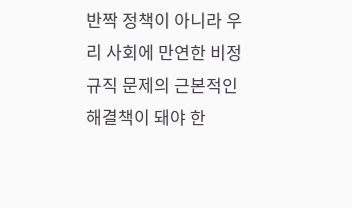반짝 정책이 아니라 우리 사회에 만연한 비정규직 문제의 근본적인 해결책이 돼야 한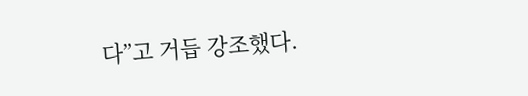다”고 거듭 강조했다.